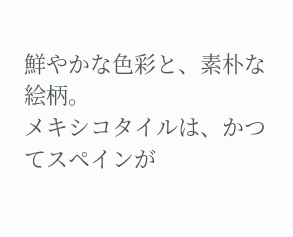鮮やかな色彩と、素朴な絵柄。
メキシコタイルは、かつてスペインが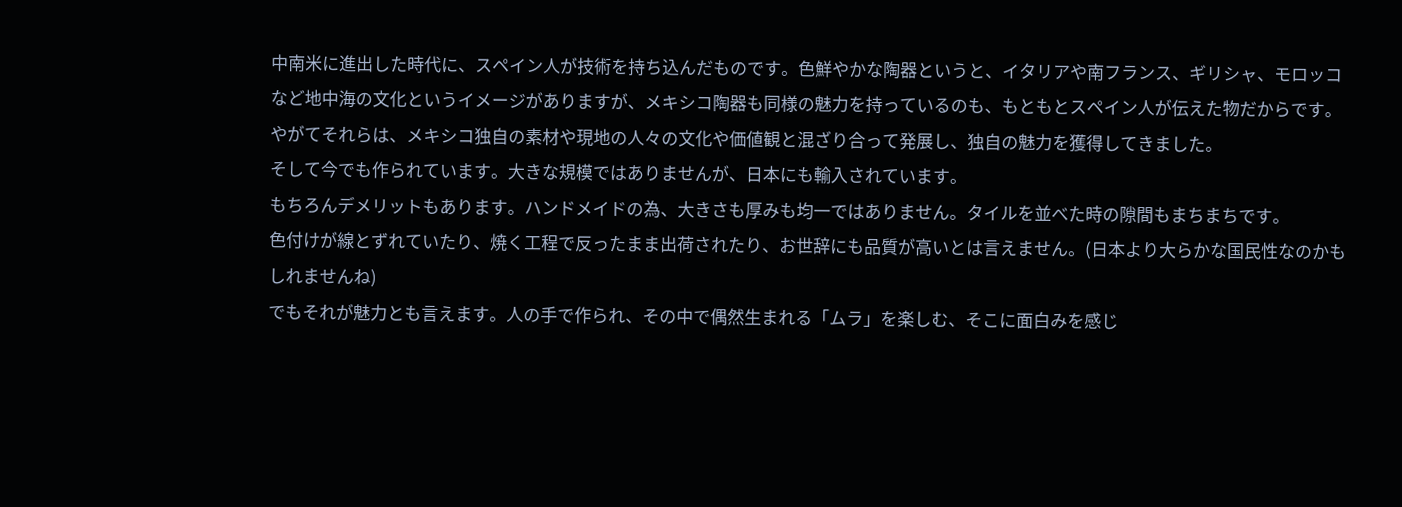中南米に進出した時代に、スペイン人が技術を持ち込んだものです。色鮮やかな陶器というと、イタリアや南フランス、ギリシャ、モロッコなど地中海の文化というイメージがありますが、メキシコ陶器も同様の魅力を持っているのも、もともとスペイン人が伝えた物だからです。
やがてそれらは、メキシコ独自の素材や現地の人々の文化や価値観と混ざり合って発展し、独自の魅力を獲得してきました。
そして今でも作られています。大きな規模ではありませんが、日本にも輸入されています。
もちろんデメリットもあります。ハンドメイドの為、大きさも厚みも均一ではありません。タイルを並べた時の隙間もまちまちです。
色付けが線とずれていたり、焼く工程で反ったまま出荷されたり、お世辞にも品質が高いとは言えません。(日本より大らかな国民性なのかもしれませんね)
でもそれが魅力とも言えます。人の手で作られ、その中で偶然生まれる「ムラ」を楽しむ、そこに面白みを感じ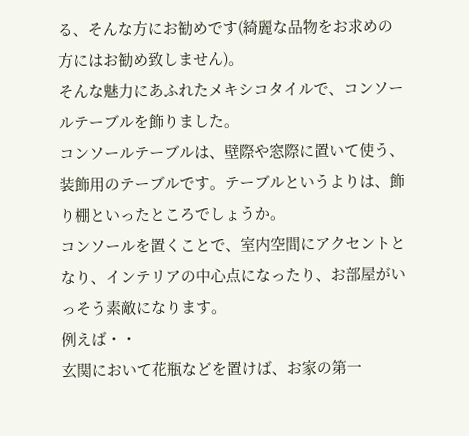る、そんな方にお勧めです(綺麗な品物をお求めの方にはお勧め致しません)。
そんな魅力にあふれたメキシコタイルで、コンソールテーブルを飾りました。
コンソールテーブルは、壁際や窓際に置いて使う、装飾用のテーブルです。テーブルというよりは、飾り棚といったところでしょうか。
コンソールを置くことで、室内空間にアクセントとなり、インテリアの中心点になったり、お部屋がいっそう素敵になります。
例えば・・
玄関において花瓶などを置けば、お家の第一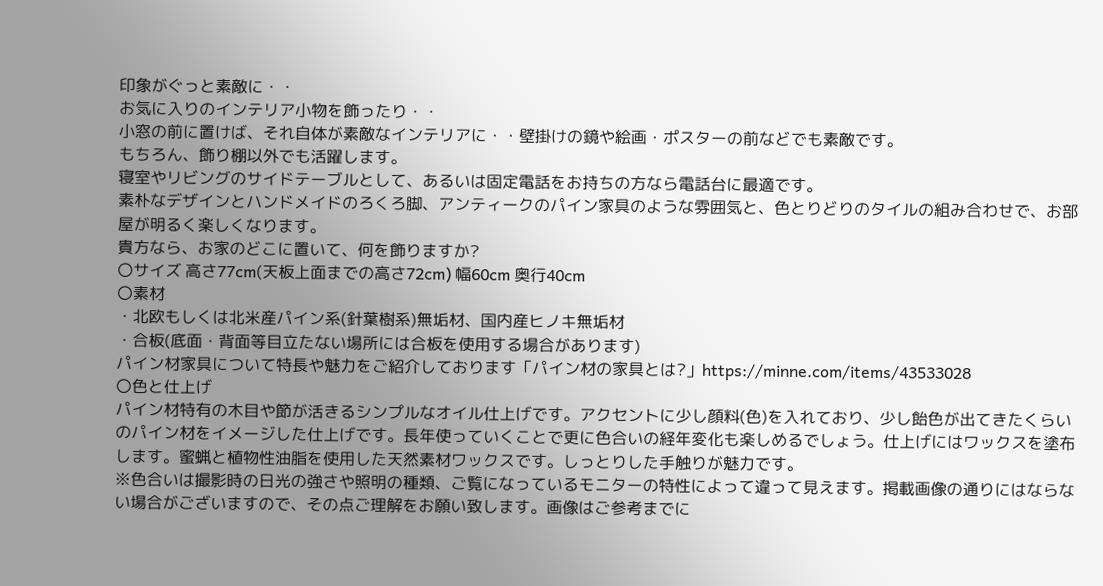印象がぐっと素敵に・・
お気に入りのインテリア小物を飾ったり・・
小窓の前に置けば、それ自体が素敵なインテリアに・・壁掛けの鏡や絵画・ポスターの前などでも素敵です。
もちろん、飾り棚以外でも活躍します。
寝室やリビングのサイドテーブルとして、あるいは固定電話をお持ちの方なら電話台に最適です。
素朴なデザインとハンドメイドのろくろ脚、アンティークのパイン家具のような雰囲気と、色とりどりのタイルの組み合わせで、お部屋が明るく楽しくなります。
貴方なら、お家のどこに置いて、何を飾りますか?
〇サイズ 高さ77cm(天板上面までの高さ72cm) 幅60cm 奥行40cm
〇素材
・北欧もしくは北米産パイン系(針葉樹系)無垢材、国内産ヒノキ無垢材
・合板(底面・背面等目立たない場所には合板を使用する場合があります)
パイン材家具について特長や魅力をご紹介しております「パイン材の家具とは?」https://minne.com/items/43533028
〇色と仕上げ
パイン材特有の木目や節が活きるシンプルなオイル仕上げです。アクセントに少し顔料(色)を入れており、少し飴色が出てきたくらいのパイン材をイメージした仕上げです。長年使っていくことで更に色合いの経年変化も楽しめるでしょう。仕上げにはワックスを塗布します。蜜蝋と植物性油脂を使用した天然素材ワックスです。しっとりした手触りが魅力です。
※色合いは撮影時の日光の強さや照明の種類、ご覧になっているモニターの特性によって違って見えます。掲載画像の通りにはならない場合がございますので、その点ご理解をお願い致します。画像はご参考までに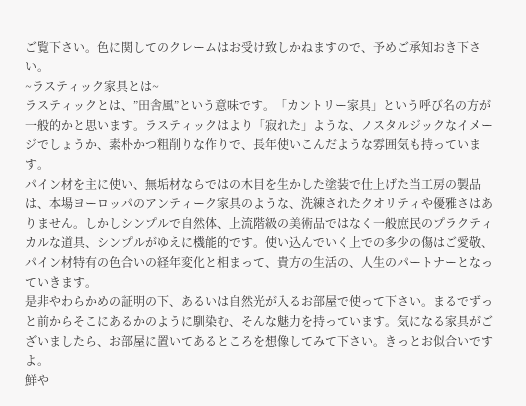ご覧下さい。色に関してのクレームはお受け致しかねますので、予めご承知おき下さい。
~ラスティック家具とは~
ラスティックとは、”田舎風”という意味です。「カントリー家具」という呼び名の方が一般的かと思います。ラスティックはより「寂れた」ような、ノスタルジックなイメージでしょうか、素朴かつ粗削りな作りで、長年使いこんだような雰囲気も持っています。
パイン材を主に使い、無垢材ならではの木目を生かした塗装で仕上げた当工房の製品は、本場ヨーロッパのアンティーク家具のような、洗練されたクオリティや優雅さはありません。しかしシンプルで自然体、上流階級の美術品ではなく一般庶民のプラクティカルな道具、シンプルがゆえに機能的です。使い込んでいく上での多少の傷はご愛敬、パイン材特有の色合いの経年変化と相まって、貴方の生活の、人生のパートナーとなっていきます。
是非やわらかめの証明の下、あるいは自然光が入るお部屋で使って下さい。まるでずっと前からそこにあるかのように馴染む、そんな魅力を持っています。気になる家具がございましたら、お部屋に置いてあるところを想像してみて下さい。きっとお似合いですよ。
鮮や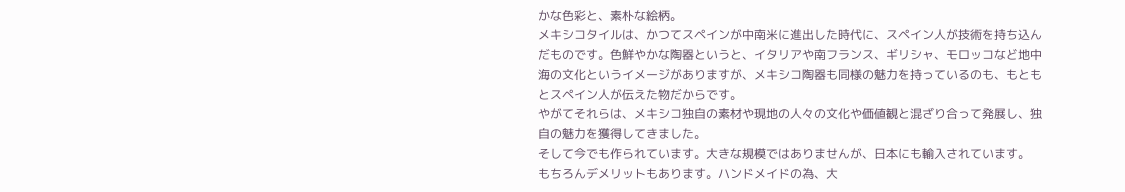かな色彩と、素朴な絵柄。
メキシコタイルは、かつてスペインが中南米に進出した時代に、スペイン人が技術を持ち込んだものです。色鮮やかな陶器というと、イタリアや南フランス、ギリシャ、モロッコなど地中海の文化というイメージがありますが、メキシコ陶器も同様の魅力を持っているのも、もともとスペイン人が伝えた物だからです。
やがてそれらは、メキシコ独自の素材や現地の人々の文化や価値観と混ざり合って発展し、独自の魅力を獲得してきました。
そして今でも作られています。大きな規模ではありませんが、日本にも輸入されています。
もちろんデメリットもあります。ハンドメイドの為、大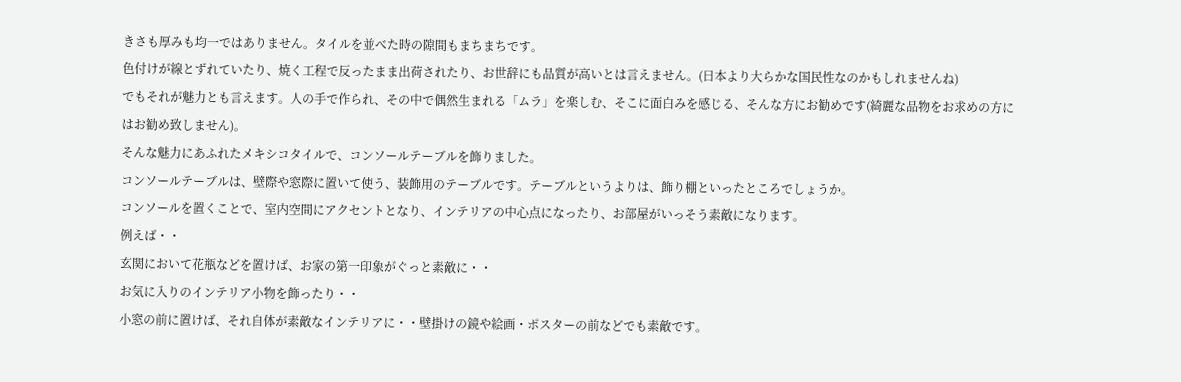きさも厚みも均一ではありません。タイルを並べた時の隙間もまちまちです。
色付けが線とずれていたり、焼く工程で反ったまま出荷されたり、お世辞にも品質が高いとは言えません。(日本より大らかな国民性なのかもしれませんね)
でもそれが魅力とも言えます。人の手で作られ、その中で偶然生まれる「ムラ」を楽しむ、そこに面白みを感じる、そんな方にお勧めです(綺麗な品物をお求めの方にはお勧め致しません)。
そんな魅力にあふれたメキシコタイルで、コンソールテーブルを飾りました。
コンソールテーブルは、壁際や窓際に置いて使う、装飾用のテーブルです。テーブルというよりは、飾り棚といったところでしょうか。
コンソールを置くことで、室内空間にアクセントとなり、インテリアの中心点になったり、お部屋がいっそう素敵になります。
例えば・・
玄関において花瓶などを置けば、お家の第一印象がぐっと素敵に・・
お気に入りのインテリア小物を飾ったり・・
小窓の前に置けば、それ自体が素敵なインテリアに・・壁掛けの鏡や絵画・ポスターの前などでも素敵です。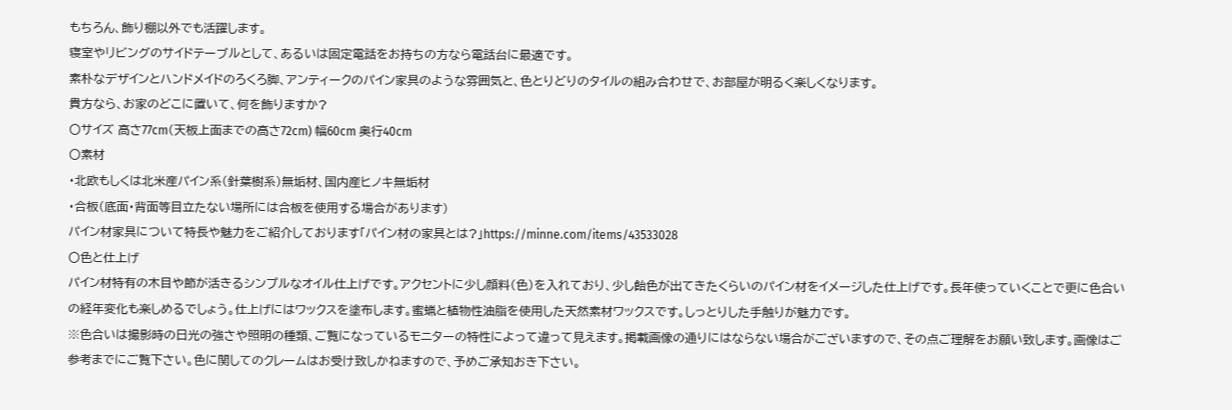もちろん、飾り棚以外でも活躍します。
寝室やリビングのサイドテーブルとして、あるいは固定電話をお持ちの方なら電話台に最適です。
素朴なデザインとハンドメイドのろくろ脚、アンティークのパイン家具のような雰囲気と、色とりどりのタイルの組み合わせで、お部屋が明るく楽しくなります。
貴方なら、お家のどこに置いて、何を飾りますか?
〇サイズ 高さ77cm(天板上面までの高さ72cm) 幅60cm 奥行40cm
〇素材
・北欧もしくは北米産パイン系(針葉樹系)無垢材、国内産ヒノキ無垢材
・合板(底面・背面等目立たない場所には合板を使用する場合があります)
パイン材家具について特長や魅力をご紹介しております「パイン材の家具とは?」https://minne.com/items/43533028
〇色と仕上げ
パイン材特有の木目や節が活きるシンプルなオイル仕上げです。アクセントに少し顔料(色)を入れており、少し飴色が出てきたくらいのパイン材をイメージした仕上げです。長年使っていくことで更に色合いの経年変化も楽しめるでしょう。仕上げにはワックスを塗布します。蜜蝋と植物性油脂を使用した天然素材ワックスです。しっとりした手触りが魅力です。
※色合いは撮影時の日光の強さや照明の種類、ご覧になっているモニターの特性によって違って見えます。掲載画像の通りにはならない場合がございますので、その点ご理解をお願い致します。画像はご参考までにご覧下さい。色に関してのクレームはお受け致しかねますので、予めご承知おき下さい。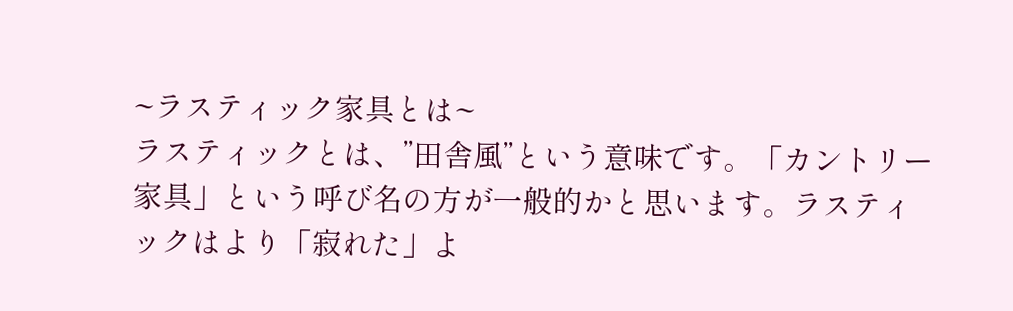~ラスティック家具とは~
ラスティックとは、”田舎風”という意味です。「カントリー家具」という呼び名の方が一般的かと思います。ラスティックはより「寂れた」よ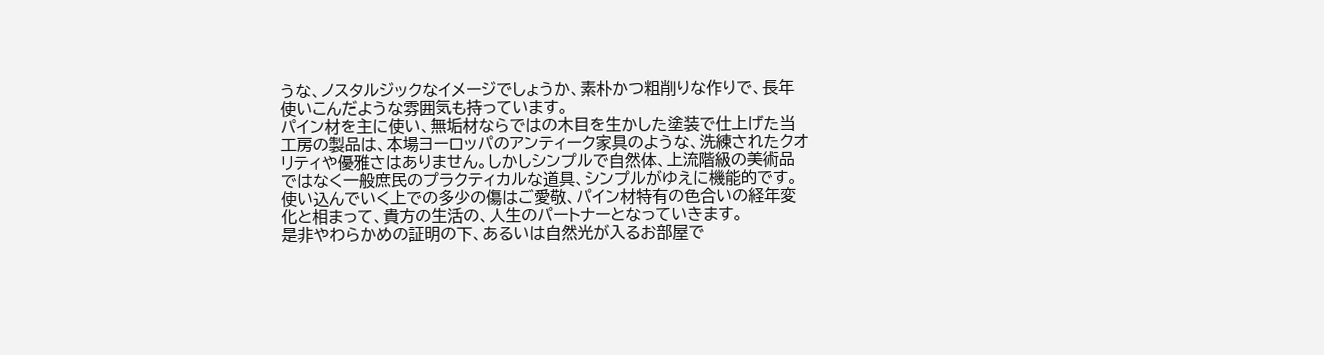うな、ノスタルジックなイメージでしょうか、素朴かつ粗削りな作りで、長年使いこんだような雰囲気も持っています。
パイン材を主に使い、無垢材ならではの木目を生かした塗装で仕上げた当工房の製品は、本場ヨーロッパのアンティーク家具のような、洗練されたクオリティや優雅さはありません。しかしシンプルで自然体、上流階級の美術品ではなく一般庶民のプラクティカルな道具、シンプルがゆえに機能的です。使い込んでいく上での多少の傷はご愛敬、パイン材特有の色合いの経年変化と相まって、貴方の生活の、人生のパートナーとなっていきます。
是非やわらかめの証明の下、あるいは自然光が入るお部屋で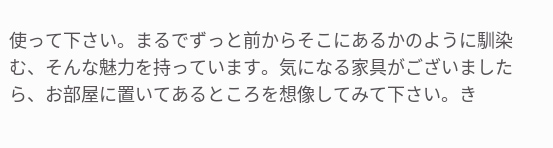使って下さい。まるでずっと前からそこにあるかのように馴染む、そんな魅力を持っています。気になる家具がございましたら、お部屋に置いてあるところを想像してみて下さい。き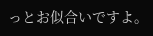っとお似合いですよ。